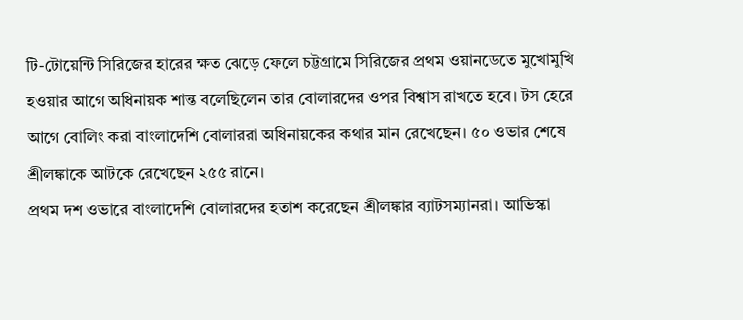টি-টোয়েন্টি সিরিজের হারের ক্ষত ঝেড়ে ফেলে চট্টগ্রামে সিরিজের প্রথম ওয়ানডেতে মুখোমুখি হওয়ার আগে অধিনায়ক শান্ত বলেছিলেন তার বোলারদের ওপর বিশ্বাস রাখতে হবে। টস হেরে আগে বোলিং করা বাংলাদেশি বোলাররা অধিনায়কের কথার মান রেখেছেন। ৫০ ওভার শেষে শ্রীলঙ্কাকে আটকে রেখেছেন ২৫৫ রানে।
প্রথম দশ ওভারে বাংলাদেশি বোলারদের হতাশ করেছেন শ্রীলঙ্কার ব্যাটসম্যানরা। আভিস্কা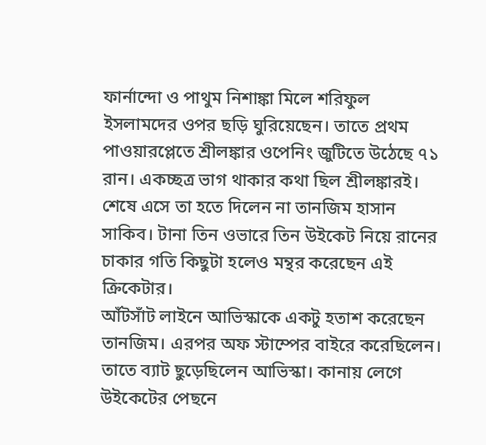ফার্নান্দো ও পাথুম নিশাঙ্কা মিলে শরিফুল ইসলামদের ওপর ছড়ি ঘুরিয়েছেন। তাতে প্রথম পাওয়ারপ্লেতে শ্রীলঙ্কার ওপেনিং জুটিতে উঠেছে ৭১ রান। একচ্ছত্র ভাগ থাকার কথা ছিল শ্রীলঙ্কারই। শেষে এসে তা হতে দিলেন না তানজিম হাসান সাকিব। টানা তিন ওভারে তিন উইকেট নিয়ে রানের চাকার গতি কিছুটা হলেও মন্থর করেছেন এই ক্রিকেটার।
আঁটসাঁট লাইনে আভিস্কাকে একটু হতাশ করেছেন তানজিম। এরপর অফ স্টাম্পের বাইরে করেছিলেন। তাতে ব্যাট ছুড়েছিলেন আভিস্কা। কানায় লেগে উইকেটের পেছনে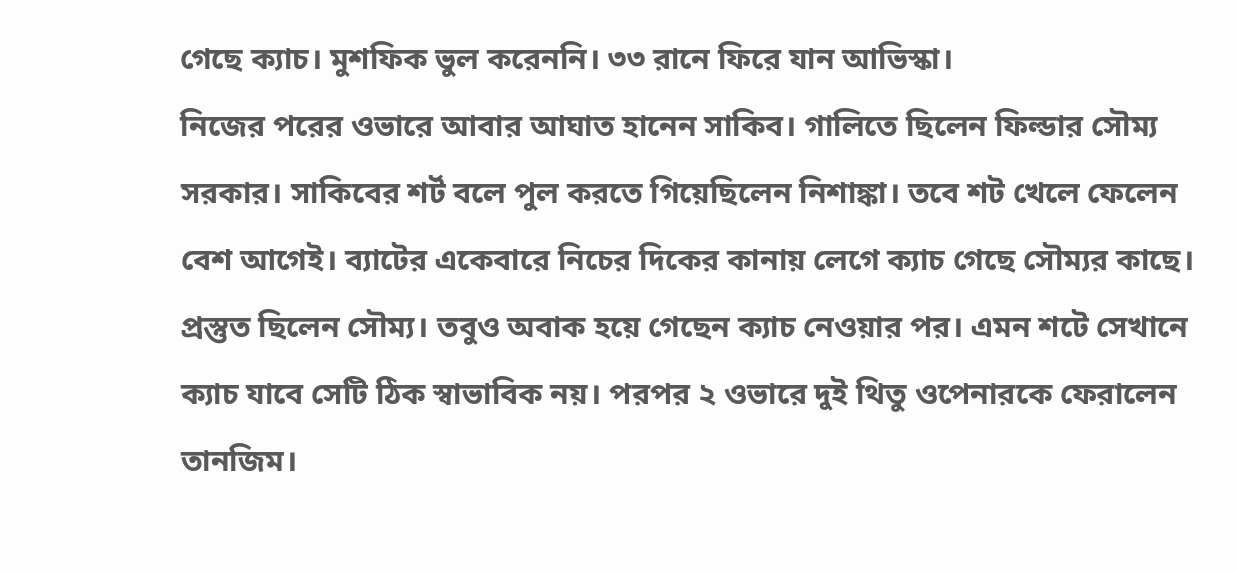গেছে ক্যাচ। মুশফিক ভুল করেননি। ৩৩ রানে ফিরে যান আভিস্কা।
নিজের পরের ওভারে আবার আঘাত হানেন সাকিব। গালিতে ছিলেন ফিল্ডার সৌম্য সরকার। সাকিবের শর্ট বলে পুল করতে গিয়েছিলেন নিশাঙ্কা। তবে শট খেলে ফেলেন বেশ আগেই। ব্যাটের একেবারে নিচের দিকের কানায় লেগে ক্যাচ গেছে সৌম্যর কাছে। প্রস্তুত ছিলেন সৌম্য। তবুও অবাক হয়ে গেছেন ক্যাচ নেওয়ার পর। এমন শটে সেখানে ক্যাচ যাবে সেটি ঠিক স্বাভাবিক নয়। পরপর ২ ওভারে দুই থিতু ওপেনারকে ফেরালেন তানজিম।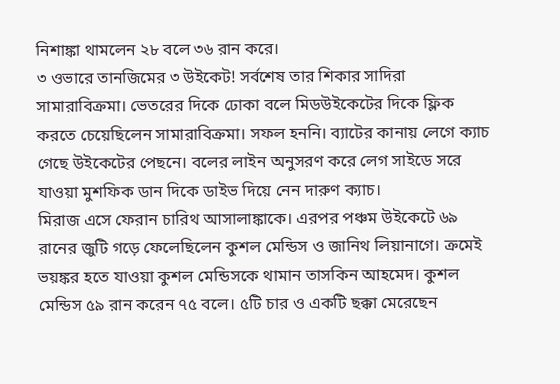নিশাঙ্কা থামলেন ২৮ বলে ৩৬ রান করে।
৩ ওভারে তানজিমের ৩ উইকেট! সর্বশেষ তার শিকার সাদিরা সামারাবিক্রমা। ভেতরের দিকে ঢোকা বলে মিডউইকেটের দিকে ফ্লিক করতে চেয়েছিলেন সামারাবিক্রমা। সফল হননি। ব্যাটের কানায় লেগে ক্যাচ গেছে উইকেটের পেছনে। বলের লাইন অনুসরণ করে লেগ সাইডে সরে যাওয়া মুশফিক ডান দিকে ডাইভ দিয়ে নেন দারুণ ক্যাচ।
মিরাজ এসে ফেরান চারিথ আসালাঙ্কাকে। এরপর পঞ্চম উইকেটে ৬৯ রানের জুটি গড়ে ফেলেছিলেন কুশল মেন্ডিস ও জানিথ লিয়ানাগে। ক্রমেই ভয়ঙ্কর হতে যাওয়া কুশল মেন্ডিসকে থামান তাসকিন আহমেদ। কুশল মেন্ডিস ৫৯ রান করেন ৭৫ বলে। ৫টি চার ও একটি ছক্কা মেরেছেন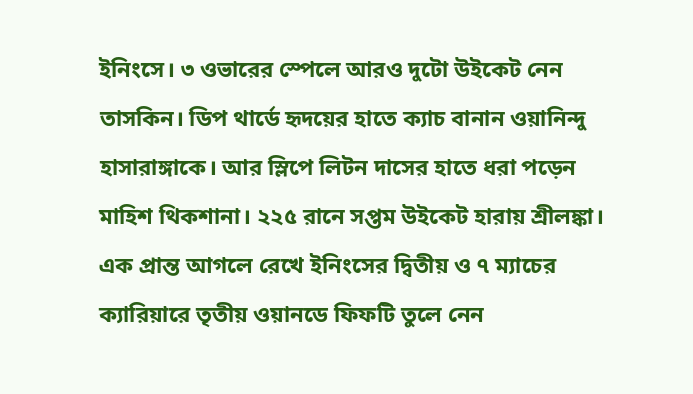ইনিংসে। ৩ ওভারের স্পেলে আরও দুটো উইকেট নেন তাসকিন। ডিপ থার্ডে হৃদয়ের হাতে ক্যাচ বানান ওয়ানিন্দু হাসারাঙ্গাকে। আর স্লিপে লিটন দাসের হাতে ধরা পড়েন মাহিশ থিকশানা। ২২৫ রানে সপ্তম উইকেট হারায় শ্রীলঙ্কা।
এক প্রান্ত আগলে রেখে ইনিংসের দ্বিতীয় ও ৭ ম্যাচের ক্যারিয়ারে তৃতীয় ওয়ানডে ফিফটি তুলে নেন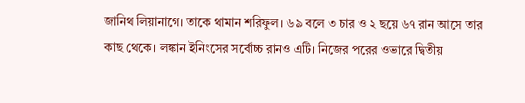জানিথ লিয়ানাগে। তাকে থামান শরিফুল। ৬৯ বলে ৩ চার ও ২ ছয়ে ৬৭ রান আসে তার কাছ থেকে। লঙ্কান ইনিংসের সর্বোচ্চ রানও এটি। নিজের পরের ওভারে দ্বিতীয়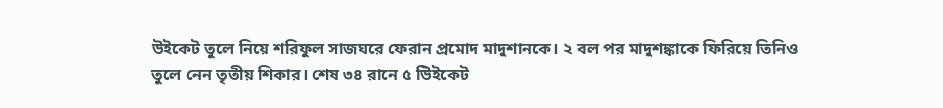উইকেট তুলে নিয়ে শরিফুল সাজঘরে ফেরান প্রমোদ মাদুশানকে। ২ বল পর মাদুশঙ্কাকে ফিরিয়ে তিনিও তুলে নেন তৃতীয় শিকার। শেষ ৩৪ রানে ৫ উিইকেট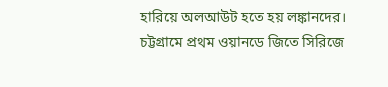হারিয়ে অলআউট হতে হয় লঙ্কানদের।
চট্টগ্রামে প্রথম ওয়ানডে জিতে সিরিজে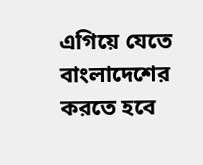এগিয়ে যেতে বাংলাদেশের করতে হবে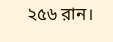২৫৬ রান।